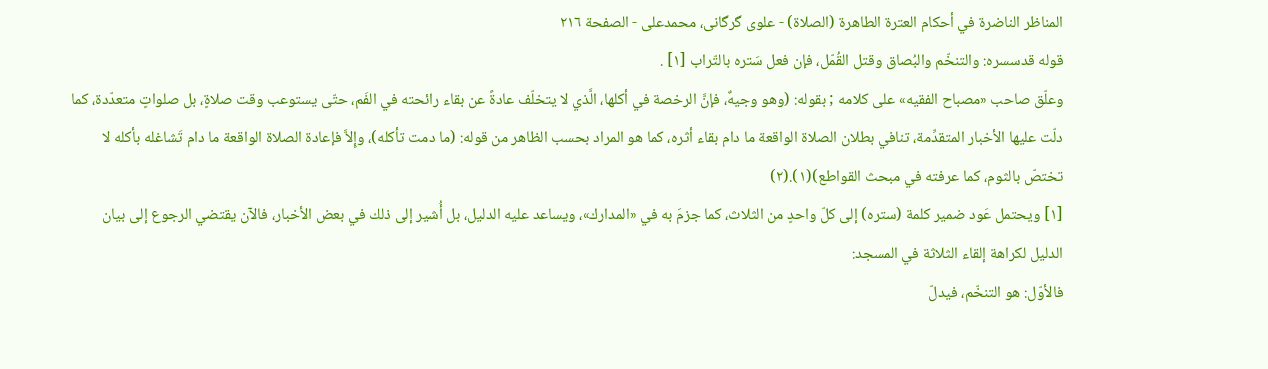المناظر الناضرة في أحکام العترة الطاهرة (الصلاة) - علوی گرگانی، محمدعلی - الصفحة ٢١٦
قوله قدسسره: والتنخّم والبُصاق وقتل القُمّل، فإن فعل سَتره بالتّراب [١] .
وعلّق صاحب «مصباح الفقيه» على كلامه ; بقوله: (وهو وجيهٌ، فإنَّ الرخصة في أكلها، الَّذي لا يتخلّف عادةً عن بقاء رائحته في الفَم، حتّى يستوعب وقت صلاةٍ، بل صلواتٍ متعدّدة، كما دلّت عليها الأخبار المتقدِّمة، تنافي بطلان الصلاة الواقعة ما دام بقاء أثره، كما هو المراد بحسب الظاهر من قوله: (ما دمت تأكله)، وإِلاَّ فإعادة الصلاة الواقعة ما دام تَشاغله بأكله لا تختصّ بالثوم، كما عرفته في مبحث القواطع)(١).(٢)
[١] ويحتمل عَود ضمير كلمة (ستره) إلى كلّ واحدٍ من الثلاث، كما جزمَ به في «المدارك»، ويساعد عليه الدليل، بل أُشير إلى ذلك في بعض الأخبار، فالآن يقتضي الرجوع إلى بيان الدليل لكراهة إلقاء الثلاثة في المسجد:
فالأوّل: هو التنخّم، فيدلّ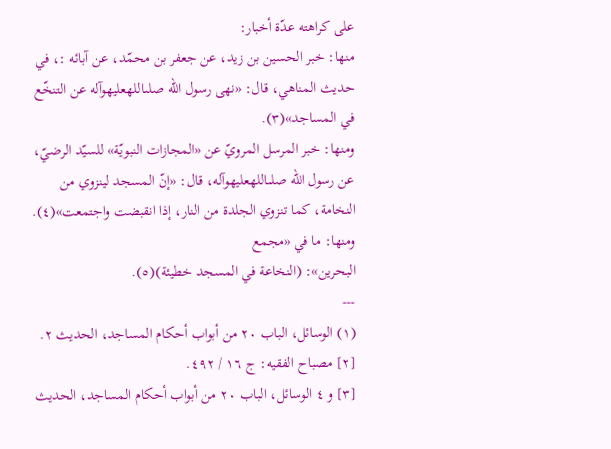على كراهته عدّة أخبار:
منها: خبر الحسين بن زيد، عن جعفر بن محمّد، عن آبائه :، في حديث المناهي، قال: «نهى رسول اللّه صلىاللهعليهوآله عن التنخّع في المساجد»(٣).
ومنها: خبر المرسل المرويّ عن «المجازات النبويّة» للسيّد الرضيّ، عن رسول اللّه صلىاللهعليهوآله، قال: «إنّ المسجد لينزوي من النخامة، كما تنزوي الجلدة من النار، إذا انقبضت واجتمعت»(٤).
ومنها: ما في «مجمع
البحرين»: (النخاعة في المسجد خطيئة)(٥).
---
(١) الوسائل، الباب ٢٠ من أبواب أحكام المساجد، الحديث ٢.
[٢] مصباح الفقيه: ج ١٦ / ٤٩٢.
[٣] و ٤ الوسائل، الباب ٢٠ من أبواب أحكام المساجد، الحديث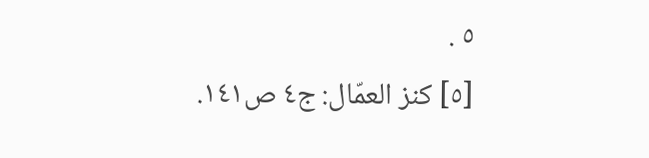٥ .
[٥] كنز العمّال: ج٤ ص١٤١.